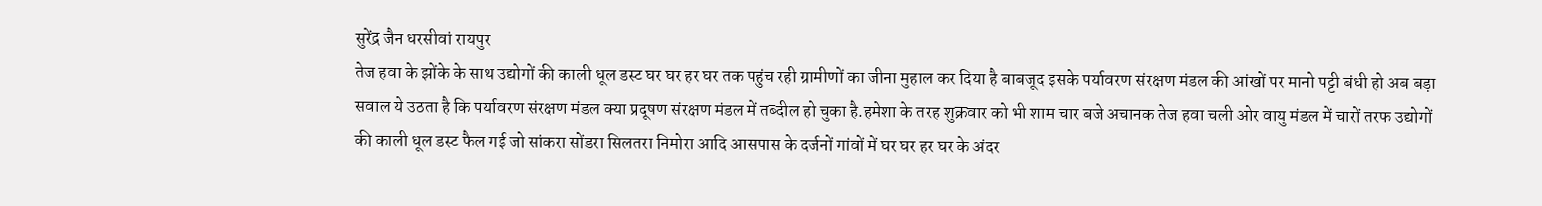सुरेंद्र जैन धरसीवां रायपुर
तेज हवा के झोंके के साथ उद्योगों की काली धूल डस्ट घर घर हर घर तक पहुंच रही ग्रामीणों का जीना मुहाल कर दिया है बाबजूद इसके पर्यावरण संरक्षण मंडल की आंखों पर मानो पट्टी बंधी हो अब बड़ा सवाल ये उठता है कि पर्यावरण संरक्षण मंडल क्या प्रदूषण संरक्षण मंडल में तब्दील हो चुका है.हमेशा के तरह शुक्रवार को भी शाम चार बजे अचानक तेज हवा चली ओर वायु मंडल में चारों तरफ उद्योगों की काली धूल डस्ट फैल गई जो सांकरा सोंडरा सिलतरा निमोरा आदि आसपास के दर्जनों गांवों में घर घर हर घर के अंदर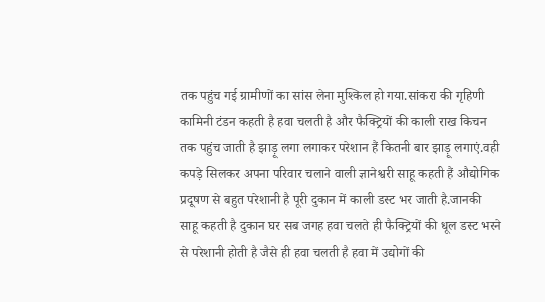तक पहुंच गई ग्रामीणों का सांस लेना मुश्किल हो गया.सांकरा की गृहिणी कामिनी टंडन कहती है हवा चलती है और फैक्ट्रियों की काली राख किचन तक पहुंच जाती है झाड़ू लगा लगाकर परेशान हैं कितनी बार झाड़ू लगाएं.वही कपड़े सिलकर अपना परिवार चलाने वाली ज्ञानेश्वरी साहू कहती हैं औद्योगिक प्रदूषण से बहुत परेशानी है पूरी दुकान में काली डस्ट भर जाती है.जानकी साहू कहती है दुकान घर सब जगह हवा चलते ही फैक्ट्रियों की धूल डस्ट भरने से परेशानी होती है जैसे ही हवा चलती है हवा में उद्योगों की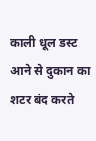काली धूल डस्ट आने से दुकान का शटर बंद करते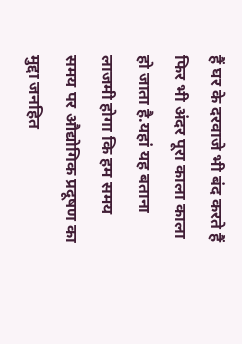हैं घर के दरवाजे भी बंद करते हैं फिर भी अंदर पूरा काला काला हो जाता है.यहां यह बताना लाजमी होगा कि हम समय समय पर औद्योगिक प्रदूषण का मुद्दा जनहित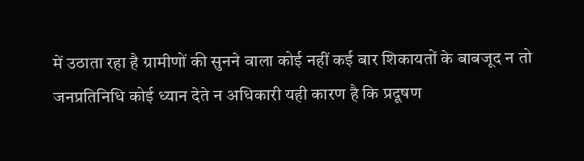में उठाता रहा है ग्रामीणों की सुनने वाला कोई नहीं कई बार शिकायतों के बाबजूद न तो जनप्रतिनिधि कोई ध्यान देते न अधिकारी यही कारण है कि प्रदूषण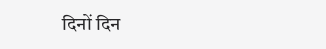दिनों दिन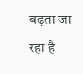बढ़ता जा रहा है